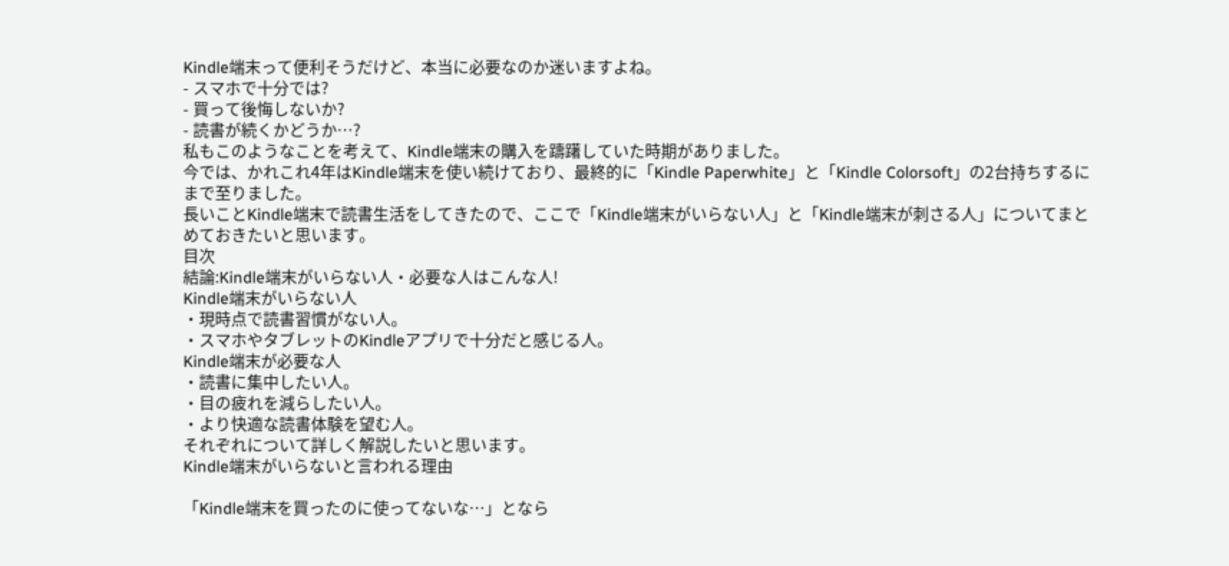Kindle端末って便利そうだけど、本当に必要なのか迷いますよね。
- スマホで十分では?
- 買って後悔しないか?
- 読書が続くかどうか…?
私もこのようなことを考えて、Kindle端末の購入を躊躇していた時期がありました。
今では、かれこれ4年はKindle端末を使い続けており、最終的に「Kindle Paperwhite」と「Kindle Colorsoft」の2台持ちするにまで至りました。
長いことKindle端末で読書生活をしてきたので、ここで「Kindle端末がいらない人」と「Kindle端末が刺さる人」についてまとめておきたいと思います。
目次
結論:Kindle端末がいらない人・必要な人はこんな人!
Kindle端末がいらない人
・現時点で読書習慣がない人。
・スマホやタブレットのKindleアプリで十分だと感じる人。
Kindle端末が必要な人
・読書に集中したい人。
・目の疲れを減らしたい人。
・より快適な読書体験を望む人。
それぞれについて詳しく解説したいと思います。
Kindle端末がいらないと言われる理由

「Kindle端末を買ったのに使ってないな…」となら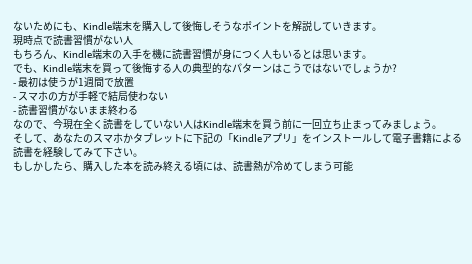ないためにも、Kindle端末を購入して後悔しそうなポイントを解説していきます。
現時点で読書習慣がない人
もちろん、Kindle端末の入手を機に読書習慣が身につく人もいるとは思います。
でも、Kindle端末を買って後悔する人の典型的なパターンはこうではないでしょうか?
- 最初は使うが1週間で放置
- スマホの方が手軽で結局使わない
- 読書習慣がないまま終わる
なので、今現在全く読書をしていない人はKindle端末を買う前に一回立ち止まってみましょう。
そして、あなたのスマホかタブレットに下記の「Kindleアプリ」をインストールして電子書籍による読書を経験してみて下さい。
もしかしたら、購入した本を読み終える頃には、読書熱が冷めてしまう可能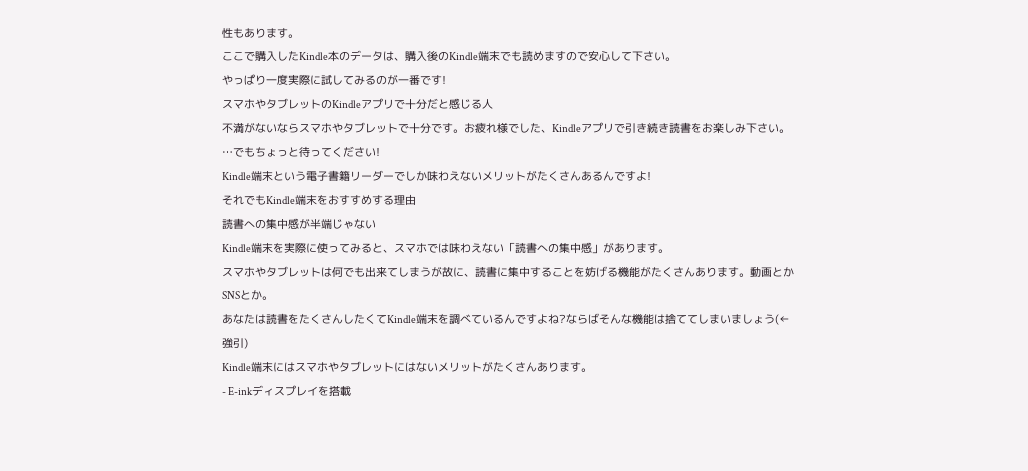性もあります。
ここで購入したKindle本のデータは、購入後のKindle端末でも読めますので安心して下さい。
やっぱり一度実際に試してみるのが一番です!
スマホやタブレットのKindleアプリで十分だと感じる人
不満がないならスマホやタブレットで十分です。お疲れ様でした、Kindleアプリで引き続き読書をお楽しみ下さい。
…でもちょっと待ってください!
Kindle端末という電子書籍リーダーでしか味わえないメリットがたくさんあるんですよ!
それでもKindle端末をおすすめする理由
読書への集中感が半端じゃない
Kindle端末を実際に使ってみると、スマホでは味わえない「読書への集中感」があります。
スマホやタブレットは何でも出来てしまうが故に、読書に集中することを妨げる機能がたくさんあります。動画とかSNSとか。
あなたは読書をたくさんしたくてKindle端末を調べているんですよね?ならばそんな機能は捨ててしまいましょう(←強引)
Kindle端末にはスマホやタブレットにはないメリットがたくさんあります。
- E-inkディスプレイを搭載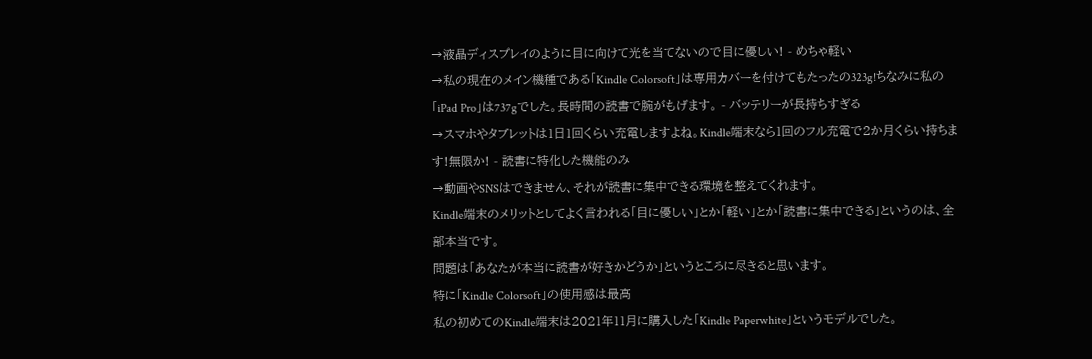→液晶ディスプレイのように目に向けて光を当てないので目に優しい! - めちゃ軽い
→私の現在のメイン機種である「Kindle Colorsoft」は専用カバーを付けてもたったの323g!ちなみに私の「iPad Pro」は737gでした。長時間の読書で腕がもげます。 - バッテリーが長持ちすぎる
→スマホやタブレットは1日1回くらい充電しますよね。Kindle端末なら1回のフル充電で2か月くらい持ちます!無限か! - 読書に特化した機能のみ
→動画やSNSはできません、それが読書に集中できる環境を整えてくれます。
Kindle端末のメリットとしてよく言われる「目に優しい」とか「軽い」とか「読書に集中できる」というのは、全部本当です。
問題は「あなたが本当に読書が好きかどうか」というところに尽きると思います。
特に「Kindle Colorsoft」の使用感は最高
私の初めてのKindle端末は2021年11月に購入した「Kindle Paperwhite」というモデルでした。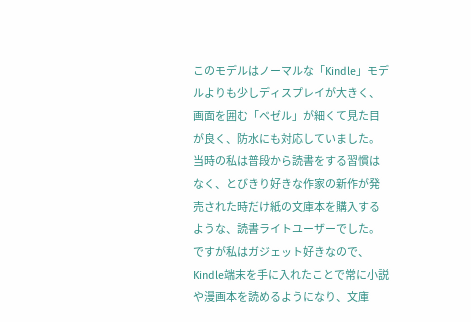このモデルはノーマルな「Kindle」モデルよりも少しディスプレイが大きく、画面を囲む「ベゼル」が細くて見た目が良く、防水にも対応していました。
当時の私は普段から読書をする習慣はなく、とびきり好きな作家の新作が発売された時だけ紙の文庫本を購入するような、読書ライトユーザーでした。
ですが私はガジェット好きなので、Kindle端末を手に入れたことで常に小説や漫画本を読めるようになり、文庫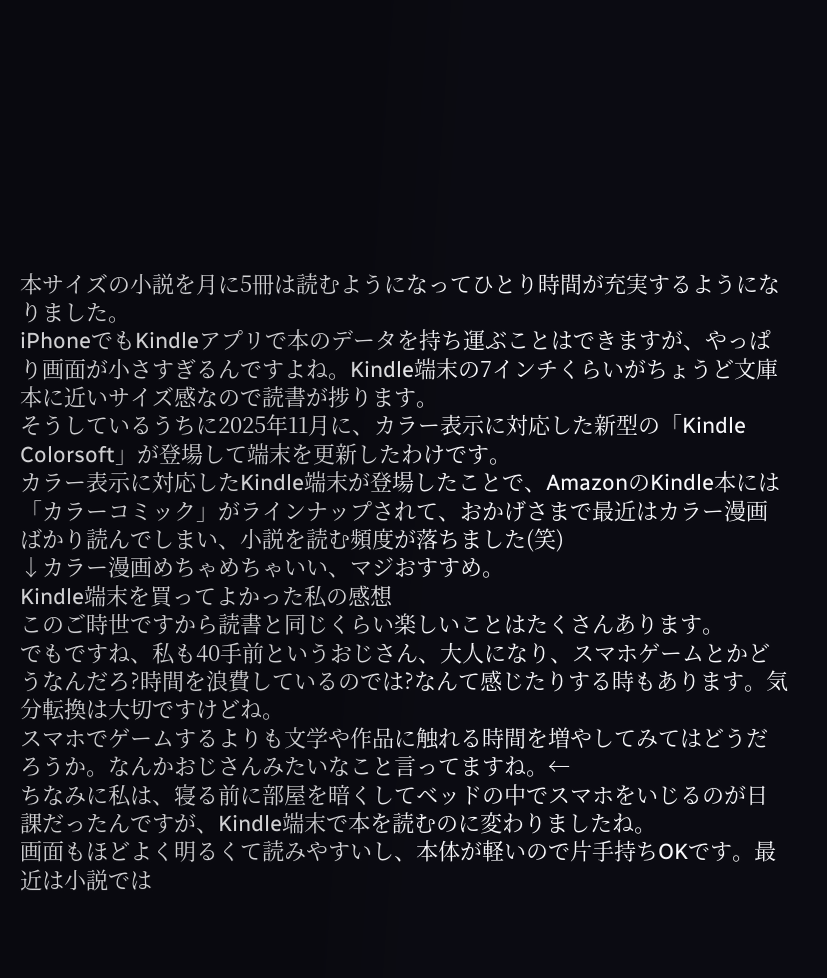本サイズの小説を月に5冊は読むようになってひとり時間が充実するようになりました。
iPhoneでもKindleアプリで本のデータを持ち運ぶことはできますが、やっぱり画面が小さすぎるんですよね。Kindle端末の7インチくらいがちょうど文庫本に近いサイズ感なので読書が捗ります。
そうしているうちに2025年11月に、カラー表示に対応した新型の「Kindle Colorsoft」が登場して端末を更新したわけです。
カラー表示に対応したKindle端末が登場したことで、AmazonのKindle本には「カラーコミック」がラインナップされて、おかげさまで最近はカラー漫画ばかり読んでしまい、小説を読む頻度が落ちました(笑)
↓カラー漫画めちゃめちゃいい、マジおすすめ。
Kindle端末を買ってよかった私の感想
このご時世ですから読書と同じくらい楽しいことはたくさんあります。
でもですね、私も40手前というおじさん、大人になり、スマホゲームとかどうなんだろ?時間を浪費しているのでは?なんて感じたりする時もあります。気分転換は大切ですけどね。
スマホでゲームするよりも文学や作品に触れる時間を増やしてみてはどうだろうか。なんかおじさんみたいなこと言ってますね。←
ちなみに私は、寝る前に部屋を暗くしてベッドの中でスマホをいじるのが日課だったんですが、Kindle端末で本を読むのに変わりましたね。
画面もほどよく明るくて読みやすいし、本体が軽いので片手持ちOKです。最近は小説では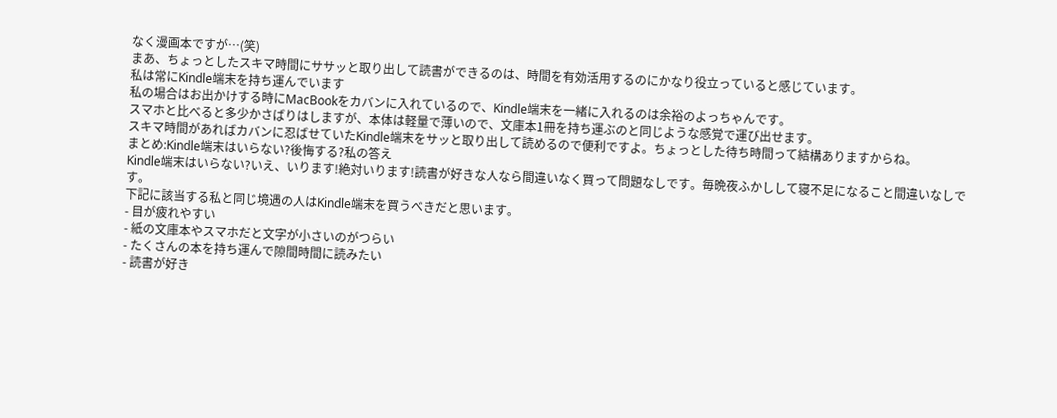なく漫画本ですが…(笑)
まあ、ちょっとしたスキマ時間にササッと取り出して読書ができるのは、時間を有効活用するのにかなり役立っていると感じています。
私は常にKindle端末を持ち運んでいます
私の場合はお出かけする時にMacBookをカバンに入れているので、Kindle端末を一緒に入れるのは余裕のよっちゃんです。
スマホと比べると多少かさばりはしますが、本体は軽量で薄いので、文庫本1冊を持ち運ぶのと同じような感覚で運び出せます。
スキマ時間があればカバンに忍ばせていたKindle端末をサッと取り出して読めるので便利ですよ。ちょっとした待ち時間って結構ありますからね。
まとめ:Kindle端末はいらない?後悔する?私の答え
Kindle端末はいらない?いえ、いります!絶対いります!読書が好きな人なら間違いなく買って問題なしです。毎晩夜ふかしして寝不足になること間違いなしです。
下記に該当する私と同じ境遇の人はKindle端末を買うべきだと思います。
- 目が疲れやすい
- 紙の文庫本やスマホだと文字が小さいのがつらい
- たくさんの本を持ち運んで隙間時間に読みたい
- 読書が好き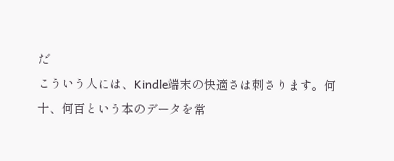だ
こういう人には、Kindle端末の快適さは刺さります。何十、何百という本のデータを常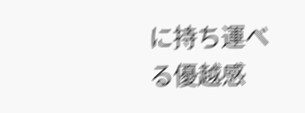に持ち運べる優越感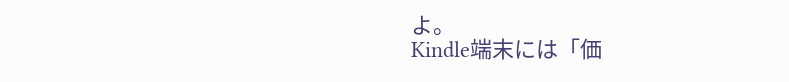よ。
Kindle端末には「価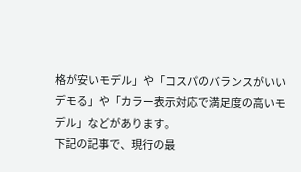格が安いモデル」や「コスパのバランスがいいデモる」や「カラー表示対応で満足度の高いモデル」などがあります。
下記の記事で、現行の最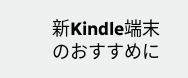新Kindle端末のおすすめに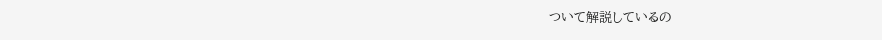ついて解説しているの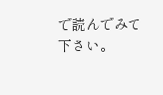で読んでみて下さい。